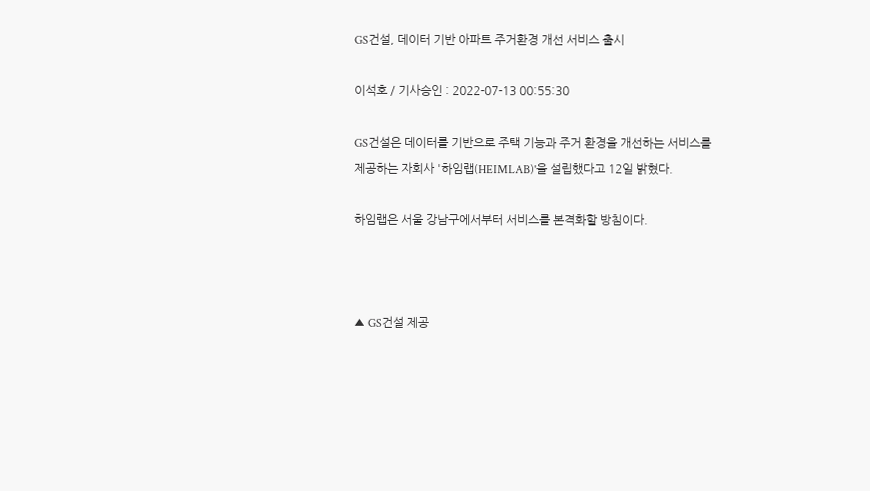GS건설, 데이터 기반 아파트 주거환경 개선 서비스 출시

이석호 / 기사승인 : 2022-07-13 00:55:30

GS건설은 데이터를 기반으로 주택 기능과 주거 환경을 개선하는 서비스를 제공하는 자회사 '하임랩(HEIMLAB)'을 설립했다고 12일 밝혔다.

하임랩은 서울 강남구에서부터 서비스를 본격화할 방침이다.



▲ GS건설 제공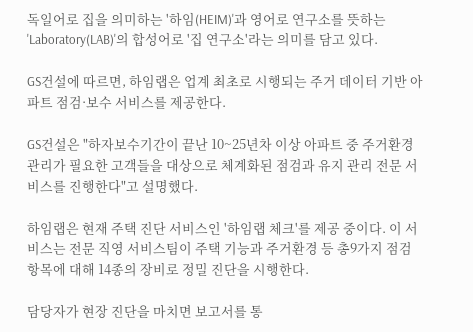독일어로 집을 의미하는 '하임(HEIM)'과 영어로 연구소를 뜻하는 'Laboratory(LAB)'의 합성어로 '집 연구소'라는 의미를 담고 있다.

GS건설에 따르면, 하임랩은 업계 최초로 시행되는 주거 데이터 기반 아파트 점검·보수 서비스를 제공한다.

GS건설은 "하자보수기간이 끝난 10~25년차 이상 아파트 중 주거환경 관리가 필요한 고객들을 대상으로 체계화된 점검과 유지 관리 전문 서비스를 진행한다"고 설명했다.

하임랩은 현재 주택 진단 서비스인 '하임랩 체크'를 제공 중이다. 이 서비스는 전문 직영 서비스팀이 주택 기능과 주거환경 등 총9가지 점검 항목에 대해 14종의 장비로 정밀 진단을 시행한다.

담당자가 현장 진단을 마치면 보고서를 통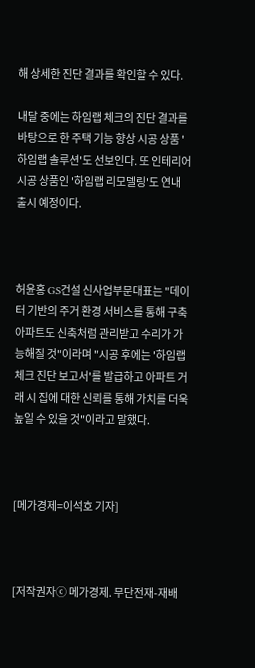해 상세한 진단 결과를 확인할 수 있다.

내달 중에는 하임랩 체크의 진단 결과를 바탕으로 한 주택 기능 향상 시공 상품 '하임랩 솔루션'도 선보인다. 또 인테리어 시공 상품인 '하임랩 리모델링'도 연내 출시 예정이다.



허윤홍 GS건설 신사업부문대표는 "데이터 기반의 주거 환경 서비스를 통해 구축 아파트도 신축처럼 관리받고 수리가 가능해질 것"이라며 "시공 후에는 '하임랩 체크 진단 보고서'를 발급하고 아파트 거래 시 집에 대한 신뢰를 통해 가치를 더욱 높일 수 있을 것"이라고 말했다.



[메가경제=이석호 기자]



[저작권자ⓒ 메가경제. 무단전재-재배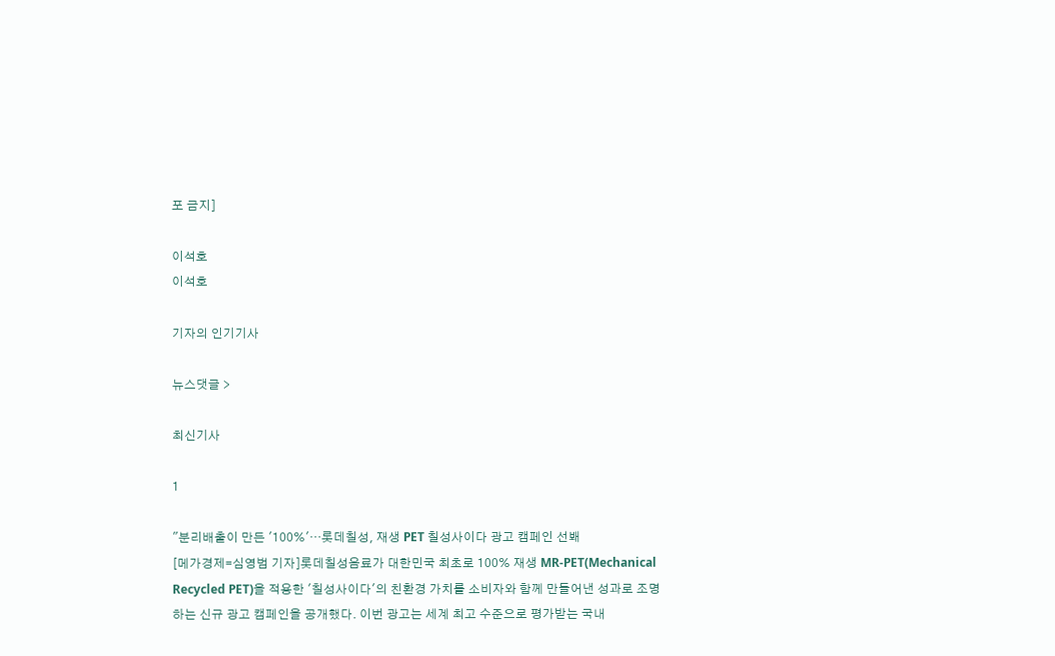포 금지]

이석호
이석호

기자의 인기기사

뉴스댓글 >

최신기사

1

"분리배출이 만든 '100%'…롯데칠성, 재생 PET 칠성사이다 광고 캠페인 선봬
[메가경제=심영범 기자]롯데칠성음료가 대한민국 최초로 100% 재생 MR-PET(Mechanical Recycled PET)을 적용한 '칠성사이다'의 친환경 가치를 소비자와 함께 만들어낸 성과로 조명하는 신규 광고 캠페인을 공개했다. 이번 광고는 세계 최고 수준으로 평가받는 국내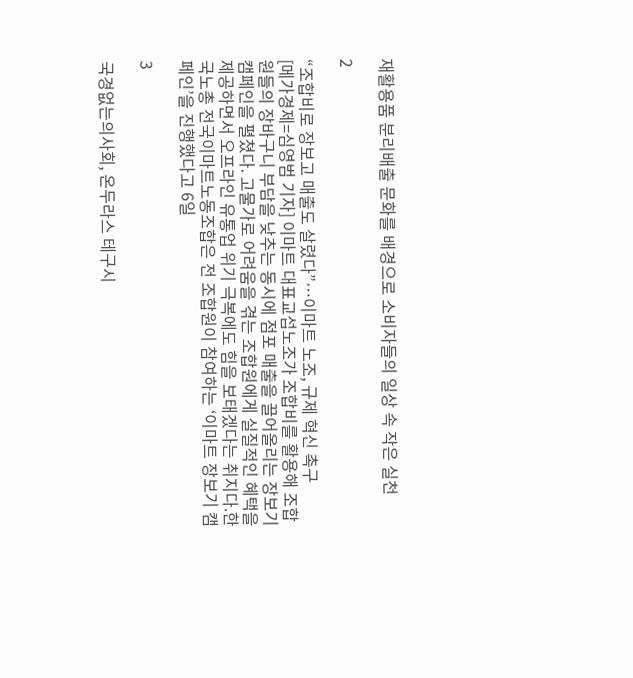재활용품 분리배출 문화를 배경으로 소비자들의 일상 속 작은 실천

2

“조합비로 장보고 매출도 살렸다”…이마트 노조, 규제 혁신 촉구
[메가경제=심영범 기자] 이마트 대표교섭노조가 조합비를 활용해 조합원들의 장바구니 부담을 낮추는 동시에 점포 매출을 끌어올리는 장보기 캠페인을 펼쳤다. 고물가로 어려움을 겪는 조합원에게 실질적인 혜택을 제공하면서 오프라인 유통업 위기 극복에도 힘을 보태겠다는 취지다.한국노총 전국이마트노동조합은 전 조합원이 참여하는 ‘이마트 장보기 캠페인’을 진행했다고 6일

3

국경없는의사회, 온두라스 테구시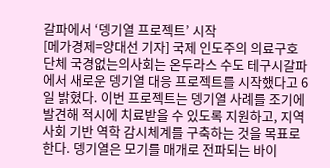갈파에서 ‘뎅기열 프로젝트’ 시작
[메가경제=양대선 기자] 국제 인도주의 의료구호 단체 국경없는의사회는 온두라스 수도 테구시갈파에서 새로운 뎅기열 대응 프로젝트를 시작했다고 6일 밝혔다. 이번 프로젝트는 뎅기열 사례를 조기에 발견해 적시에 치료받을 수 있도록 지원하고, 지역사회 기반 역학 감시체계를 구축하는 것을 목표로 한다. 뎅기열은 모기를 매개로 전파되는 바이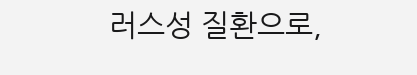러스성 질환으로,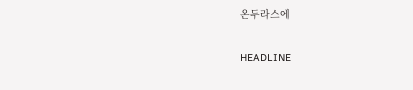온두라스에

HEADLINE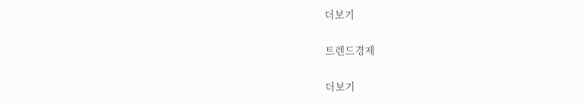더보기

트렌드경제

더보기